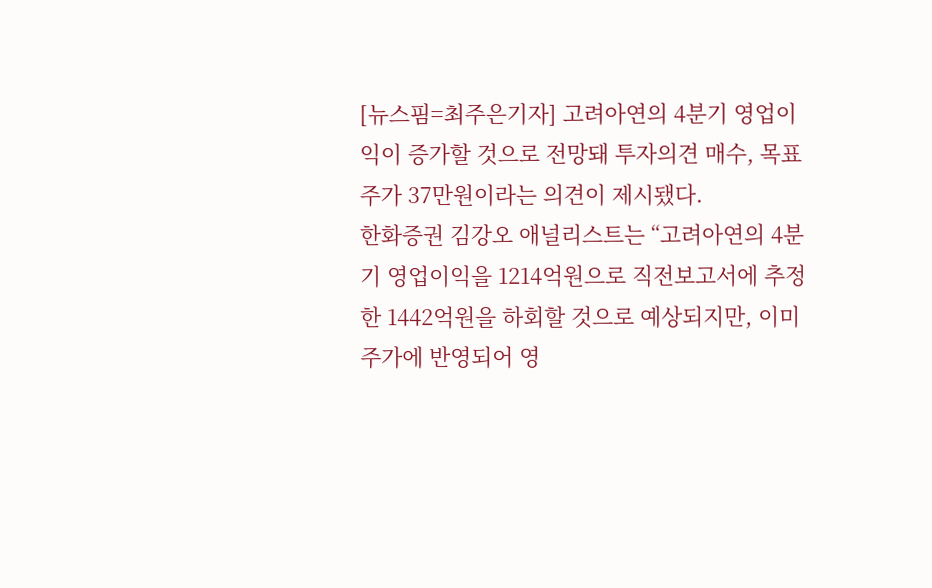[뉴스핌=최주은기자] 고려아연의 4분기 영업이익이 증가할 것으로 전망돼 투자의견 매수, 목표주가 37만원이라는 의견이 제시됐다.
한화증권 김강오 애널리스트는 “고려아연의 4분기 영업이익을 1214억원으로 직전보고서에 추정한 1442억원을 하회할 것으로 예상되지만, 이미 주가에 반영되어 영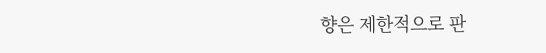향은 제한적으로 판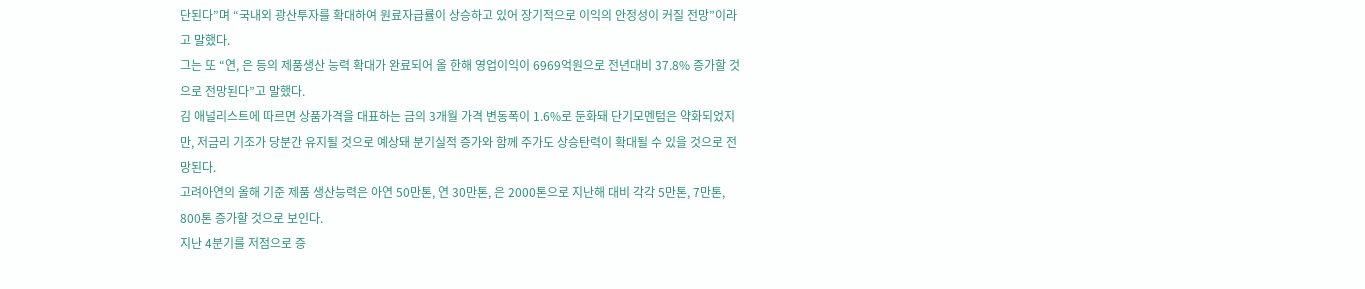단된다”며 “국내외 광산투자를 확대하여 원료자급률이 상승하고 있어 장기적으로 이익의 안정성이 커질 전망”이라고 말했다.
그는 또 “연, 은 등의 제품생산 능력 확대가 완료되어 올 한해 영업이익이 6969억원으로 전년대비 37.8% 증가할 것으로 전망된다”고 말했다.
김 애널리스트에 따르면 상품가격을 대표하는 금의 3개월 가격 변동폭이 1.6%로 둔화돼 단기모멘텀은 약화되었지만, 저금리 기조가 당분간 유지될 것으로 예상돼 분기실적 증가와 함께 주가도 상승탄력이 확대될 수 있을 것으로 전망된다.
고려아연의 올해 기준 제품 생산능력은 아연 50만톤, 연 30만톤, 은 2000톤으로 지난해 대비 각각 5만톤, 7만톤, 800톤 증가할 것으로 보인다.
지난 4분기를 저점으로 증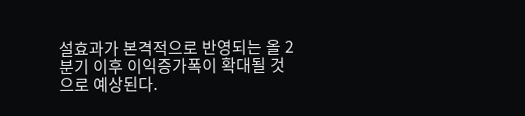설효과가 본격적으로 반영되는 올 2분기 이후 이익증가폭이 확대될 것으로 예상된다.